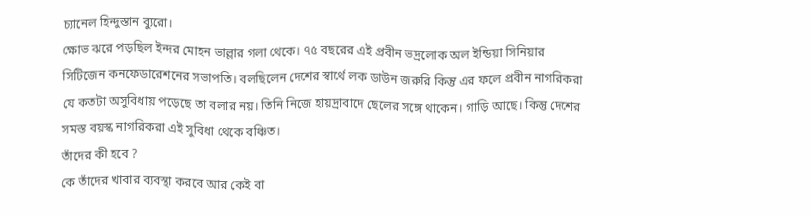চ্যানেল হিন্দুস্তান ব্যুরো।
ক্ষোভ ঝরে পড়ছিল ইন্দর মোহন ভাল্লার গলা থেকে। ৭৫ বছরের এই প্রবীন ভদ্রলোক অল ইন্ডিয়া সিনিয়ার সিটিজেন কনফেডারেশনের সভাপতি। বলছিলেন দেশের স্বার্থে লক ডাউন জরুরি কিন্তু এর ফলে প্রবীন নাগরিকরা যে কতটা অসুবিধায় পড়েছে তা বলার নয়। তিনি নিজে হায়দ্রাবাদে ছেলের সঙ্গে থাকেন। গাড়ি আছে। কিন্তু দেশের সমস্ত বয়স্ক নাগরিকরা এই সুবিধা থেকে বঞ্চিত।
তাঁদের কী হবে ?
কে তাঁদের খাবার ব্যবস্থা করবে আর কেই বা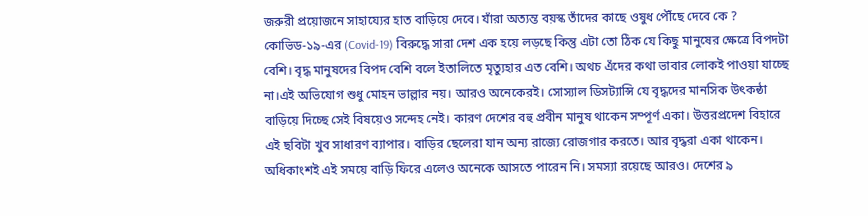জরুরী প্রয়োজনে সাহায্যের হাত বাড়িয়ে দেবে। যাঁরা অত্যন্ত বয়স্ক তাঁদের কাছে ওষুধ পৌঁছে দেবে কে ? কোভিড-১৯-এর (Covid-19) বিরুদ্ধে সারা দেশ এক হয়ে লড়ছে কিন্তু এটা তো ঠিক যে কিছু মানুষের ক্ষেত্রে বিপদটা বেশি। বৃদ্ধ মানুষদের বিপদ বেশি বলে ইতালিতে মৃত্যুহার এত বেশি। অথচ এঁদের কথা ভাবার লোকই পাওয়া যাচ্ছে না।এই অভিযোগ শুধু মোহন ভাল্লার নয়। আরও অনেকেরই। সোস্যাল ডিসট্যান্সি যে বৃদ্ধদের মানসিক উৎকন্ঠা বাড়িয়ে দিচ্ছে সেই বিষয়েও সন্দেহ নেই। কারণ দেশের বহু প্রবীন মানুষ থাকেন সম্পূর্ণ একা। উত্তরপ্রদেশ বিহারে এই ছবিটা খুব সাধারণ ব্যাপার। বাড়ির ছেলেরা যান অন্য রাজ্যে রোজগার করতে। আর বৃদ্ধরা একা থাকেন। অধিকাংশই এই সময়ে বাড়ি ফিরে এলেও অনেকে আসতে পারেন নি। সমস্যা রয়েছে আরও। দেশের ৯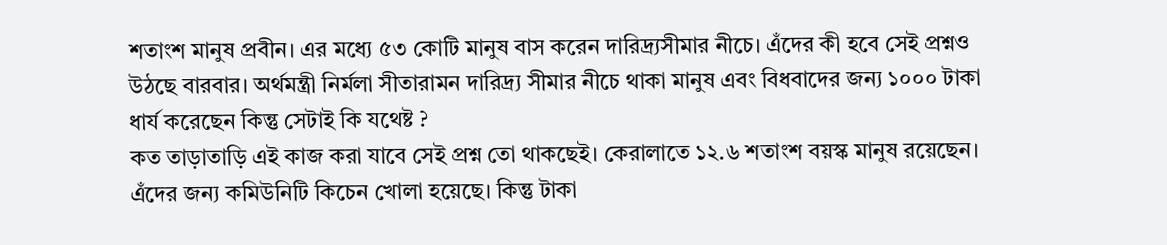শতাংশ মানুষ প্রবীন। এর মধ্যে ৫৩ কোটি মানুষ বাস করেন দারিদ্র্যসীমার নীচে। এঁদের কী হবে সেই প্রশ্নও উঠছে বারবার। অর্থমন্ত্রী নির্মলা সীতারামন দারিদ্র্য সীমার নীচে থাকা মানুষ এবং বিধবাদের জন্য ১০০০ টাকা ধার্য করেছেন কিন্তু সেটাই কি যথেষ্ট ?
কত তাড়াতাড়ি এই কাজ করা যাবে সেই প্রশ্ন তো থাকছেই। কেরালাতে ১২.৬ শতাংশ বয়স্ক মানুষ রয়েছেন। এঁদের জন্য কমিউনিটি কিচেন খোলা হয়েছে। কিন্তু টাকা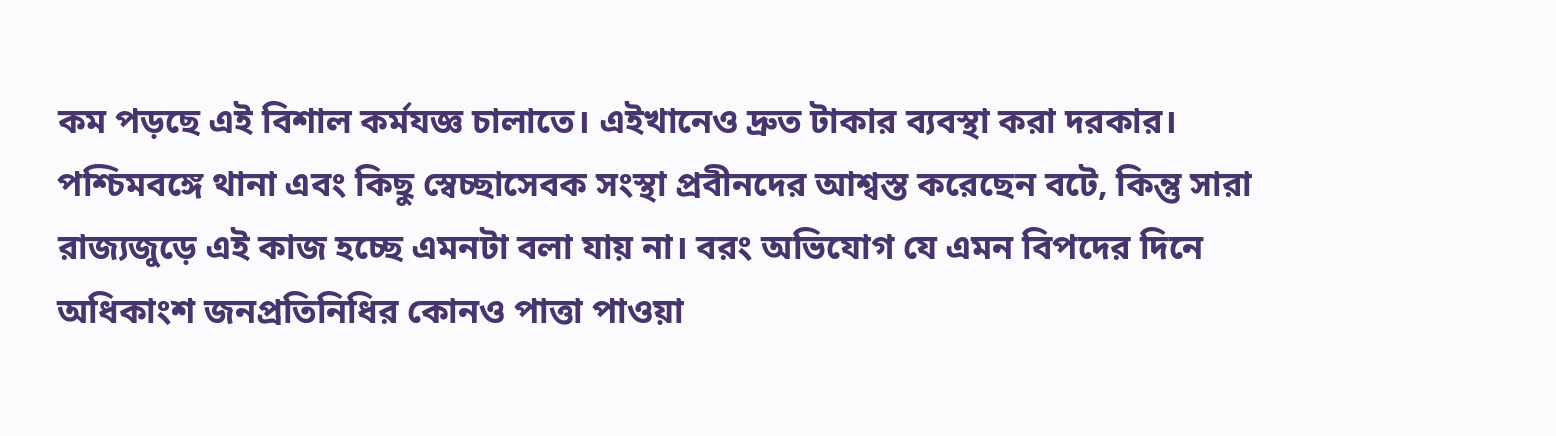কম পড়ছে এই বিশাল কর্মযজ্ঞ চালাতে। এইখানেও দ্রুত টাকার ব্যবস্থা করা দরকার। পশ্চিমবঙ্গে থানা এবং কিছু স্বেচ্ছাসেবক সংস্থা প্রবীনদের আশ্বস্ত করেছেন বটে, কিন্তু সারা রাজ্যজুড়ে এই কাজ হচ্ছে এমনটা বলা যায় না। বরং অভিযোগ যে এমন বিপদের দিনে অধিকাংশ জনপ্রতিনিধির কোনও পাত্তা পাওয়া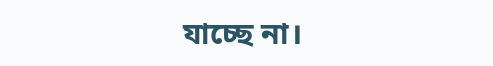যাচ্ছে না।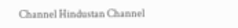Channel Hindustan Channel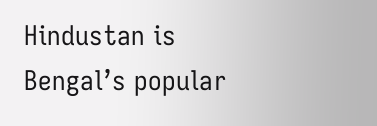Hindustan is Bengal’s popular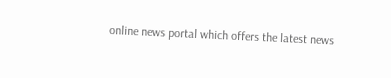online news portal which offers the latest news